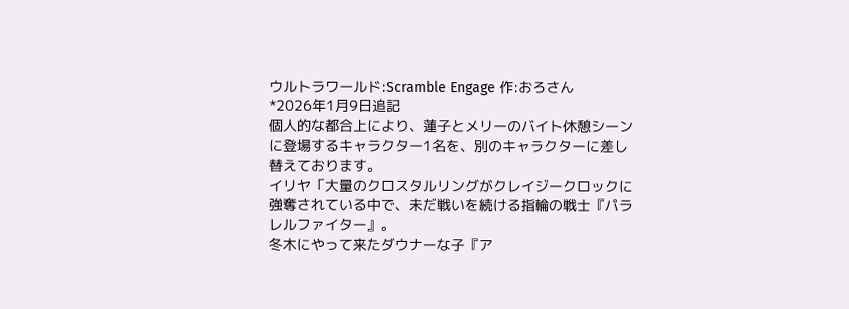ウルトラワールド:Scramble Engage 作:おろさん
*2026年1月9日追記
個人的な都合上により、蓮子とメリーのバイト休憩シーンに登場するキャラクター1名を、別のキャラクターに差し替えております。
イリヤ「大量のクロスタルリングがクレイジークロックに強奪されている中で、未だ戦いを続ける指輪の戦士『パラレルファイター』。
冬木にやって来たダウナーな子『ア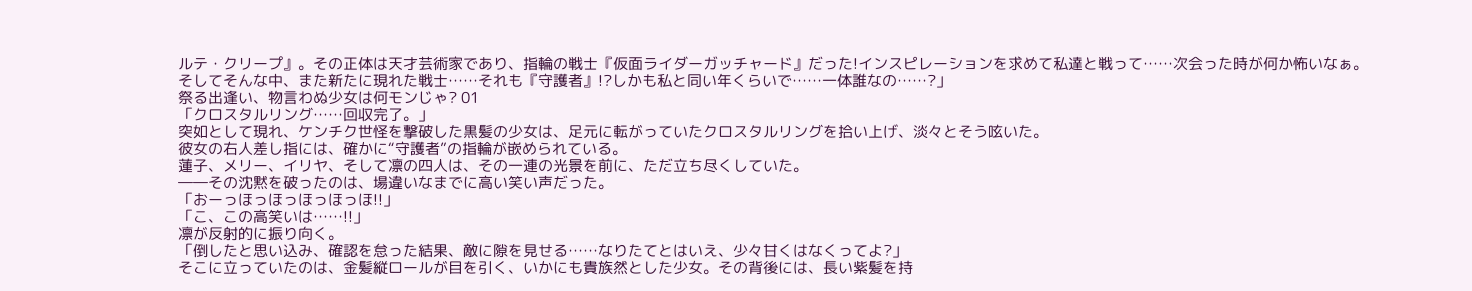ルテ・クリープ』。その正体は天才芸術家であり、指輪の戦士『仮面ライダーガッチャード』だった!インスピレーションを求めて私達と戦って……次会った時が何か怖いなぁ。
そしてそんな中、また新たに現れた戦士……それも『守護者』!?しかも私と同い年くらいで……一体誰なの……?」
祭る出逢い、物言わぬ少女は何モンじゃ? 01
「クロスタルリング……回収完了。」
突如として現れ、ケンチク世怪を撃破した黒髪の少女は、足元に転がっていたクロスタルリングを拾い上げ、淡々とそう呟いた。
彼女の右人差し指には、確かに“守護者”の指輪が嵌められている。
蓮子、メリー、イリヤ、そして凛の四人は、その一連の光景を前に、ただ立ち尽くしていた。
――その沈黙を破ったのは、場違いなまでに高い笑い声だった。
「おーっほっほっほっほっほ!!」
「こ、この高笑いは……!!」
凛が反射的に振り向く。
「倒したと思い込み、確認を怠った結果、敵に隙を見せる……なりたてとはいえ、少々甘くはなくってよ?」
そこに立っていたのは、金髪縦ロールが目を引く、いかにも貴族然とした少女。その背後には、長い紫髪を持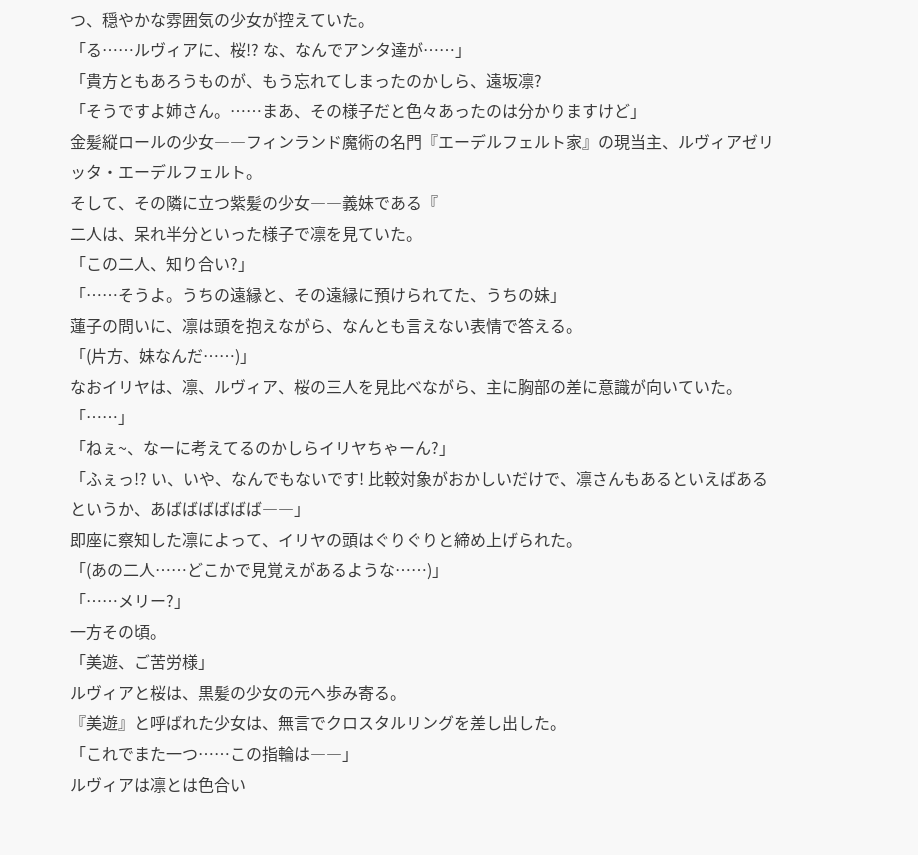つ、穏やかな雰囲気の少女が控えていた。
「る……ルヴィアに、桜!? な、なんでアンタ達が……」
「貴方ともあろうものが、もう忘れてしまったのかしら、遠坂凛?
「そうですよ姉さん。……まあ、その様子だと色々あったのは分かりますけど」
金髪縦ロールの少女――フィンランド魔術の名門『エーデルフェルト家』の現当主、ルヴィアゼリッタ・エーデルフェルト。
そして、その隣に立つ紫髪の少女――義妹である『
二人は、呆れ半分といった様子で凛を見ていた。
「この二人、知り合い?」
「……そうよ。うちの遠縁と、その遠縁に預けられてた、うちの妹」
蓮子の問いに、凛は頭を抱えながら、なんとも言えない表情で答える。
「(片方、妹なんだ……)」
なおイリヤは、凛、ルヴィア、桜の三人を見比べながら、主に胸部の差に意識が向いていた。
「……」
「ねぇ~、なーに考えてるのかしらイリヤちゃーん?」
「ふぇっ!? い、いや、なんでもないです! 比較対象がおかしいだけで、凛さんもあるといえばあるというか、あばばばばばば――」
即座に察知した凛によって、イリヤの頭はぐりぐりと締め上げられた。
「(あの二人……どこかで見覚えがあるような……)」
「……メリー?」
一方その頃。
「美遊、ご苦労様」
ルヴィアと桜は、黒髪の少女の元へ歩み寄る。
『美遊』と呼ばれた少女は、無言でクロスタルリングを差し出した。
「これでまた一つ……この指輪は――」
ルヴィアは凛とは色合い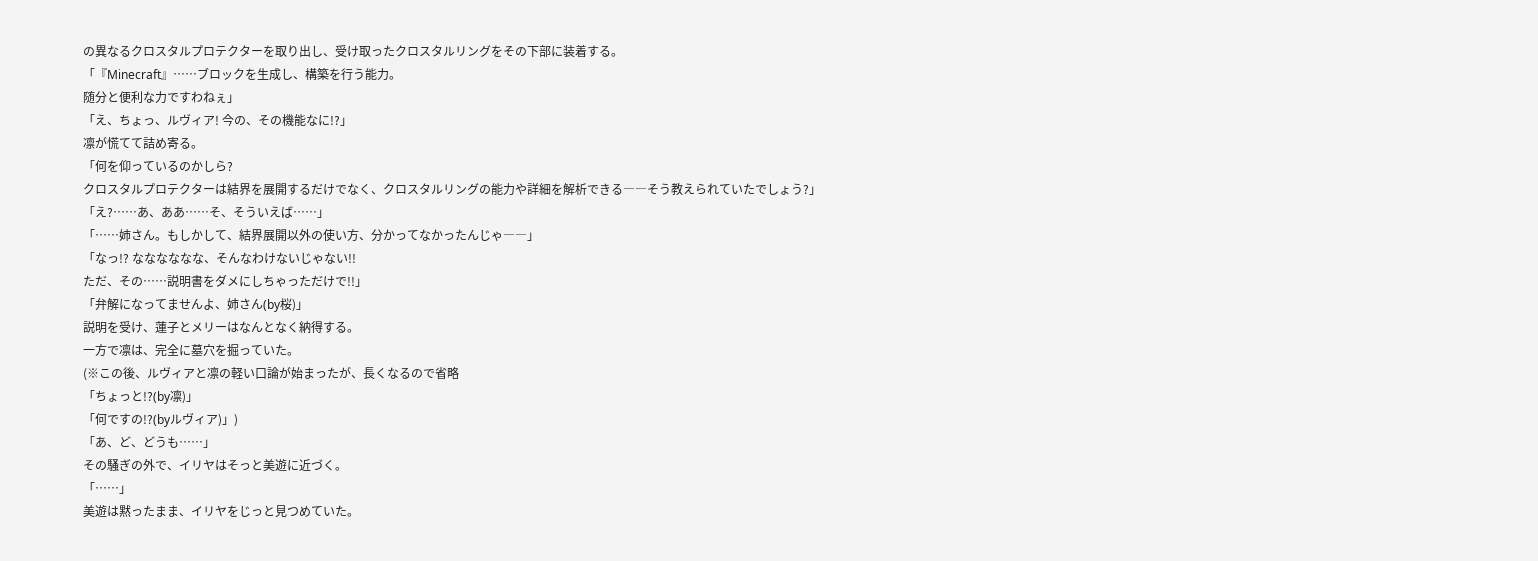の異なるクロスタルプロテクターを取り出し、受け取ったクロスタルリングをその下部に装着する。
「『Minecraft』……ブロックを生成し、構築を行う能力。
随分と便利な力ですわねぇ」
「え、ちょっ、ルヴィア! 今の、その機能なに!?」
凛が慌てて詰め寄る。
「何を仰っているのかしら?
クロスタルプロテクターは結界を展開するだけでなく、クロスタルリングの能力や詳細を解析できる――そう教えられていたでしょう?」
「え?……あ、ああ……そ、そういえば……」
「……姉さん。もしかして、結界展開以外の使い方、分かってなかったんじゃ――」
「なっ!? なななななな、そんなわけないじゃない!!
ただ、その……説明書をダメにしちゃっただけで!!」
「弁解になってませんよ、姉さん(by桜)」
説明を受け、蓮子とメリーはなんとなく納得する。
一方で凛は、完全に墓穴を掘っていた。
(※この後、ルヴィアと凛の軽い口論が始まったが、長くなるので省略
「ちょっと!?(by凛)」
「何ですの!?(byルヴィア)」)
「あ、ど、どうも……」
その騒ぎの外で、イリヤはそっと美遊に近づく。
「……」
美遊は黙ったまま、イリヤをじっと見つめていた。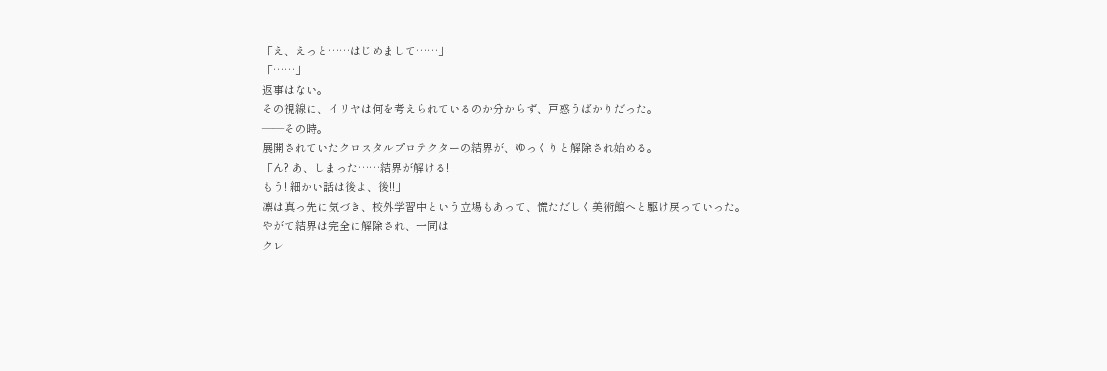「え、えっと……はじめまして……」
「……」
返事はない。
その視線に、イリヤは何を考えられているのか分からず、戸惑うばかりだった。
――その時。
展開されていたクロスタルプロテクターの結界が、ゆっくりと解除され始める。
「ん? あ、しまった……結界が解ける!
もう! 細かい話は後よ、後!!」
凛は真っ先に気づき、校外学習中という立場もあって、慌ただしく美術館へと駆け戻っていった。
やがて結界は完全に解除され、一同は
クレ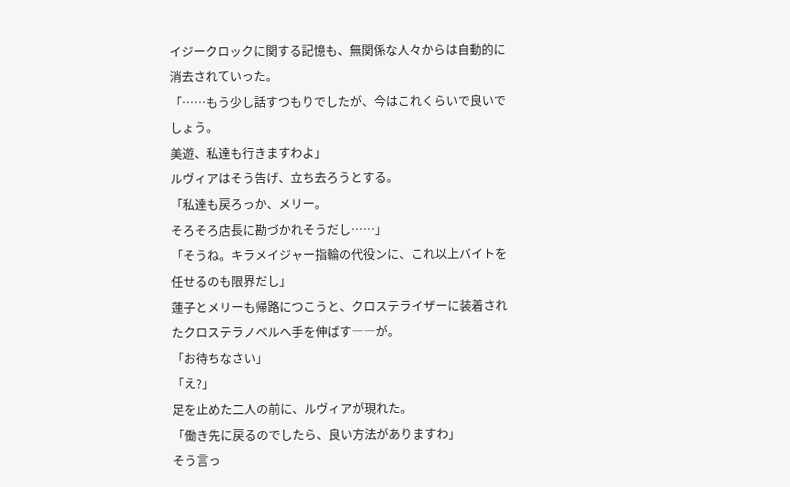イジークロックに関する記憶も、無関係な人々からは自動的に消去されていった。
「……もう少し話すつもりでしたが、今はこれくらいで良いでしょう。
美遊、私達も行きますわよ」
ルヴィアはそう告げ、立ち去ろうとする。
「私達も戻ろっか、メリー。
そろそろ店長に勘づかれそうだし……」
「そうね。キラメイジャー指輪の代役ンに、これ以上バイトを任せるのも限界だし」
蓮子とメリーも帰路につこうと、クロステライザーに装着されたクロステラノベルへ手を伸ばす――が。
「お待ちなさい」
「え?」
足を止めた二人の前に、ルヴィアが現れた。
「働き先に戻るのでしたら、良い方法がありますわ」
そう言っ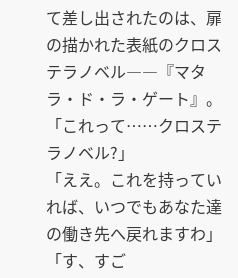て差し出されたのは、扉の描かれた表紙のクロステラノベル――『マタラ・ド・ラ・ゲート』。
「これって……クロステラノベル?」
「ええ。これを持っていれば、いつでもあなた達の働き先へ戻れますわ」
「す、すご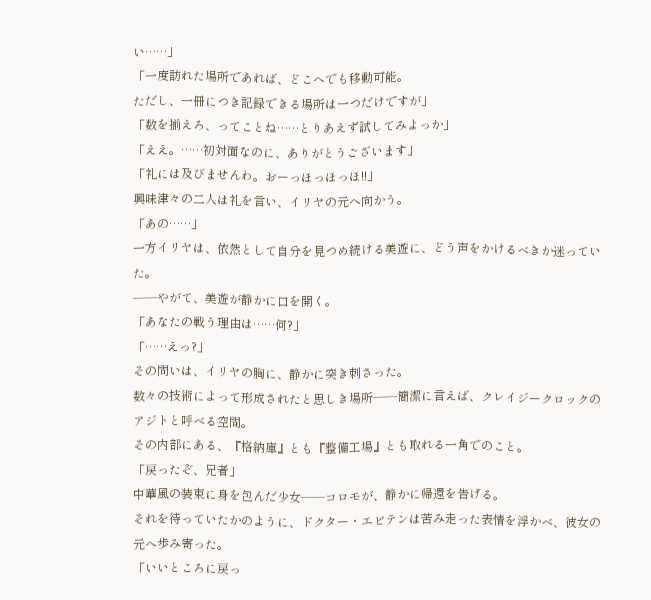い……」
「一度訪れた場所であれば、どこへでも移動可能。
ただし、一冊につき記録できる場所は一つだけですが」
「数を揃えろ、ってことね……とりあえず試してみよっか」
「ええ。……初対面なのに、ありがとうございます」
「礼には及びませんわ。おーっほっほっほ!!」
興味津々の二人は礼を言い、イリヤの元へ向かう。
「あの……」
一方イリヤは、依然として自分を見つめ続ける美遊に、どう声をかけるべきか迷っていた。
――やがて、美遊が静かに口を開く。
「あなたの戦う理由は……何?」
「……えっ?」
その問いは、イリヤの胸に、静かに突き刺さった。
数々の技術によって形成されたと思しき場所――簡潔に言えば、クレイジークロックのアジトと呼べる空間。
その内部にある、『格納庫』とも『整備工場』とも取れる一角でのこと。
「戻ったぞ、兄者」
中華風の装束に身を包んだ少女――コロモが、静かに帰還を告げる。
それを待っていたかのように、ドクター・エビテンは苦み走った表情を浮かべ、彼女の元へ歩み寄った。
「いいところに戻っ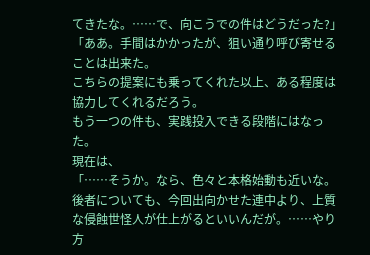てきたな。……で、向こうでの件はどうだった?」
「ああ。手間はかかったが、狙い通り呼び寄せることは出来た。
こちらの提案にも乗ってくれた以上、ある程度は協力してくれるだろう。
もう一つの件も、実践投入できる段階にはなった。
現在は、
「……そうか。なら、色々と本格始動も近いな。
後者についても、今回出向かせた連中より、上質な侵蝕世怪人が仕上がるといいんだが。……やり方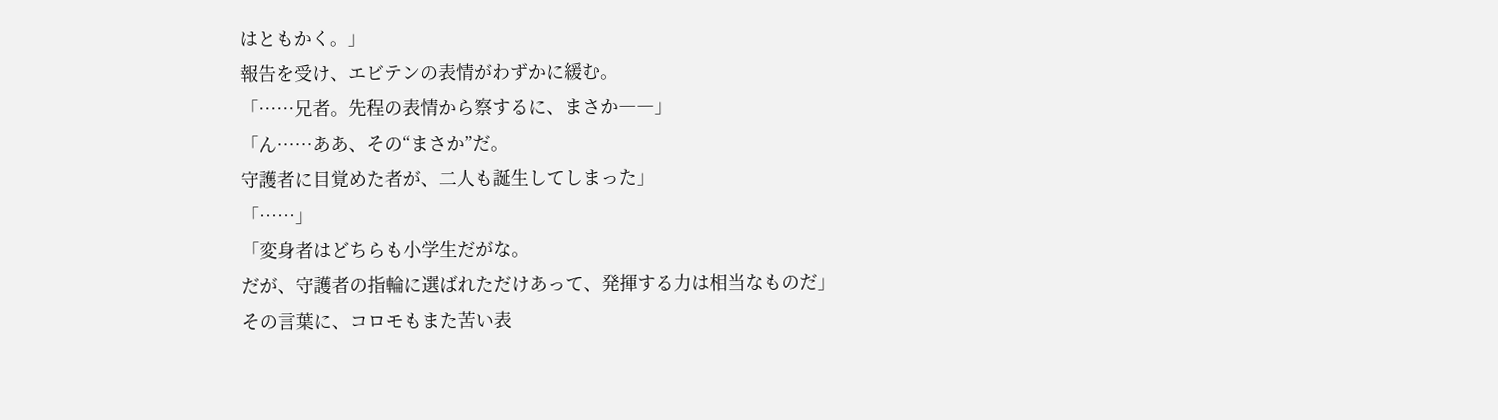はともかく。」
報告を受け、エビテンの表情がわずかに緩む。
「……兄者。先程の表情から察するに、まさか――」
「ん……ああ、その“まさか”だ。
守護者に目覚めた者が、二人も誕生してしまった」
「……」
「変身者はどちらも小学生だがな。
だが、守護者の指輪に選ばれただけあって、発揮する力は相当なものだ」
その言葉に、コロモもまた苦い表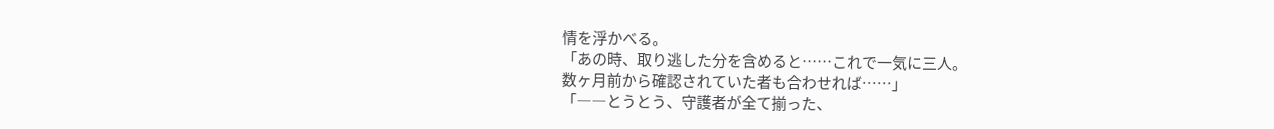情を浮かべる。
「あの時、取り逃した分を含めると……これで一気に三人。
数ヶ月前から確認されていた者も合わせれば……」
「――とうとう、守護者が全て揃った、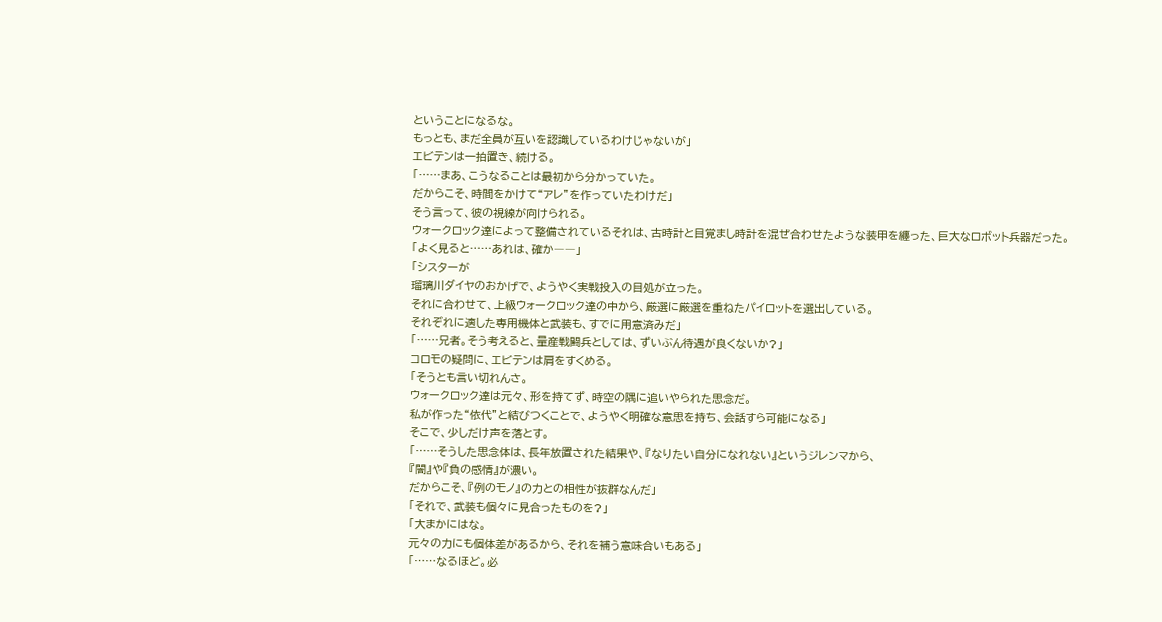ということになるな。
もっとも、まだ全員が互いを認識しているわけじゃないが」
エビテンは一拍置き、続ける。
「……まあ、こうなることは最初から分かっていた。
だからこそ、時間をかけて“アレ”を作っていたわけだ」
そう言って、彼の視線が向けられる。
ウォークロック達によって整備されているそれは、古時計と目覚まし時計を混ぜ合わせたような装甲を纏った、巨大なロボット兵器だった。
「よく見ると……あれは、確か――」
「シスターが
瑠璃川ダイヤのおかげで、ようやく実戦投入の目処が立った。
それに合わせて、上級ウォークロック達の中から、厳選に厳選を重ねたパイロットを選出している。
それぞれに適した専用機体と武装も、すでに用意済みだ」
「……兄者。そう考えると、量産戦闘兵としては、ずいぶん待遇が良くないか?」
コロモの疑問に、エビテンは肩をすくめる。
「そうとも言い切れんさ。
ウォークロック達は元々、形を持てず、時空の隅に追いやられた思念だ。
私が作った“依代”と結びつくことで、ようやく明確な意思を持ち、会話すら可能になる」
そこで、少しだけ声を落とす。
「……そうした思念体は、長年放置された結果や、『なりたい自分になれない』というジレンマから、
『闇』や『負の感情』が濃い。
だからこそ、『例のモノ』の力との相性が抜群なんだ」
「それで、武装も個々に見合ったものを?」
「大まかにはな。
元々の力にも個体差があるから、それを補う意味合いもある」
「……なるほど。必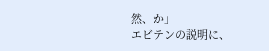然、か」
エビテンの説明に、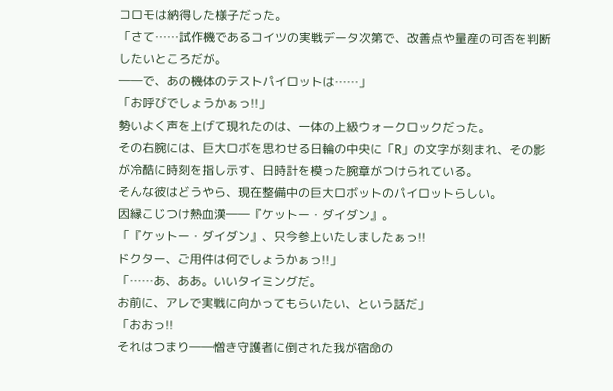コロモは納得した様子だった。
「さて……試作機であるコイツの実戦データ次第で、改善点や量産の可否を判断したいところだが。
――で、あの機体のテストパイロットは……」
「お呼びでしょうかぁっ!!」
勢いよく声を上げて現れたのは、一体の上級ウォークロックだった。
その右腕には、巨大ロボを思わせる日輪の中央に「R」の文字が刻まれ、その影が冷酷に時刻を指し示す、日時計を模った腕章がつけられている。
そんな彼はどうやら、現在整備中の巨大ロボットのパイロットらしい。
因縁こじつけ熱血漢――『ケットー・ダイダン』。
「『ケットー・ダイダン』、只今参上いたしましたぁっ!!
ドクター、ご用件は何でしょうかぁっ!!」
「……あ、ああ。いいタイミングだ。
お前に、アレで実戦に向かってもらいたい、という話だ」
「おおっ!!
それはつまり――憎き守護者に倒された我が宿命の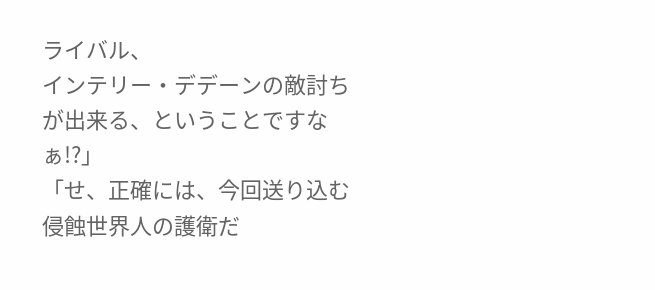ライバル、
インテリー・デデーンの敵討ちが出来る、ということですなぁ!?」
「せ、正確には、今回送り込む侵蝕世界人の護衛だ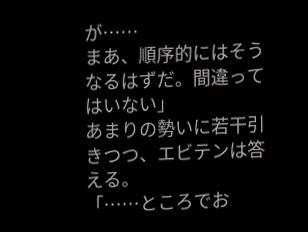が……
まあ、順序的にはそうなるはずだ。間違ってはいない」
あまりの勢いに若干引きつつ、エビテンは答える。
「……ところでお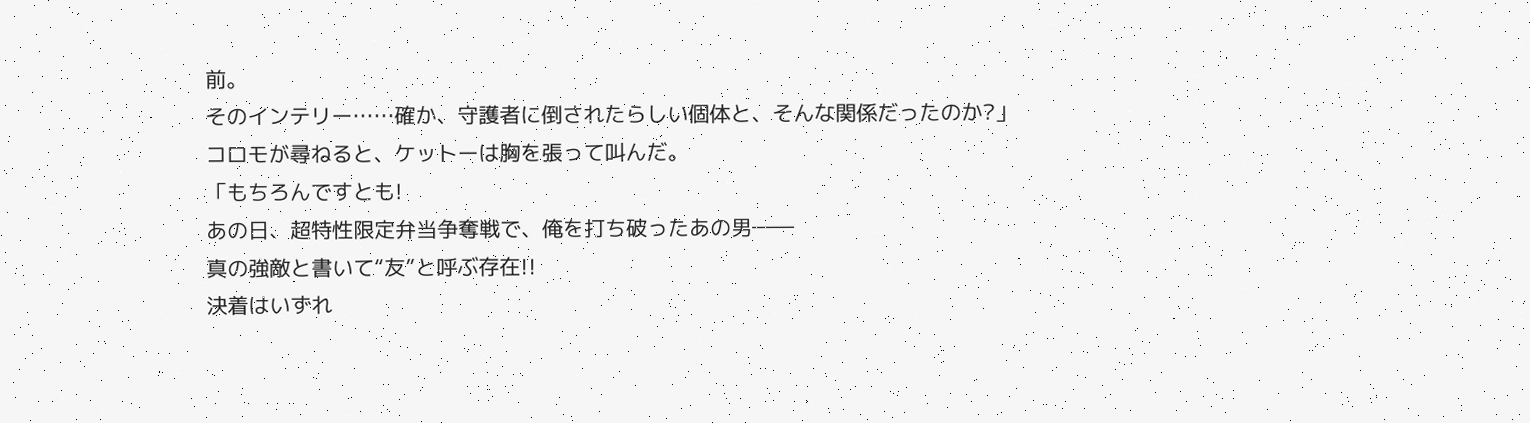前。
そのインテリー……確か、守護者に倒されたらしい個体と、そんな関係だったのか?」
コロモが尋ねると、ケットーは胸を張って叫んだ。
「もちろんですとも!
あの日、超特性限定弁当争奪戦で、俺を打ち破ったあの男――
真の強敵と書いて“友”と呼ぶ存在!!
決着はいずれ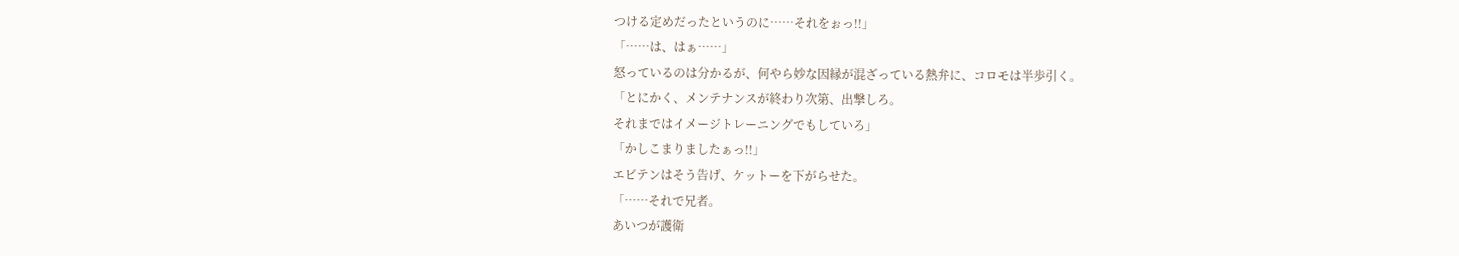つける定めだったというのに……それをぉっ!!」
「……は、はぁ……」
怒っているのは分かるが、何やら妙な因縁が混ざっている熱弁に、コロモは半歩引く。
「とにかく、メンテナンスが終わり次第、出撃しろ。
それまではイメージトレーニングでもしていろ」
「かしこまりましたぁっ!!」
エビテンはそう告げ、ケットーを下がらせた。
「……それで兄者。
あいつが護衛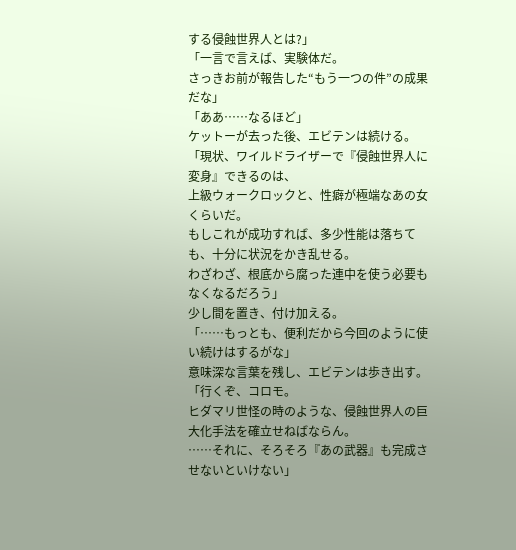する侵蝕世界人とは?」
「一言で言えば、実験体だ。
さっきお前が報告した“もう一つの件”の成果だな」
「ああ……なるほど」
ケットーが去った後、エビテンは続ける。
「現状、ワイルドライザーで『侵蝕世界人に変身』できるのは、
上級ウォークロックと、性癖が極端なあの女くらいだ。
もしこれが成功すれば、多少性能は落ちても、十分に状況をかき乱せる。
わざわざ、根底から腐った連中を使う必要もなくなるだろう」
少し間を置き、付け加える。
「……もっとも、便利だから今回のように使い続けはするがな」
意味深な言葉を残し、エビテンは歩き出す。
「行くぞ、コロモ。
ヒダマリ世怪の時のような、侵蝕世界人の巨大化手法を確立せねばならん。
……それに、そろそろ『あの武器』も完成させないといけない」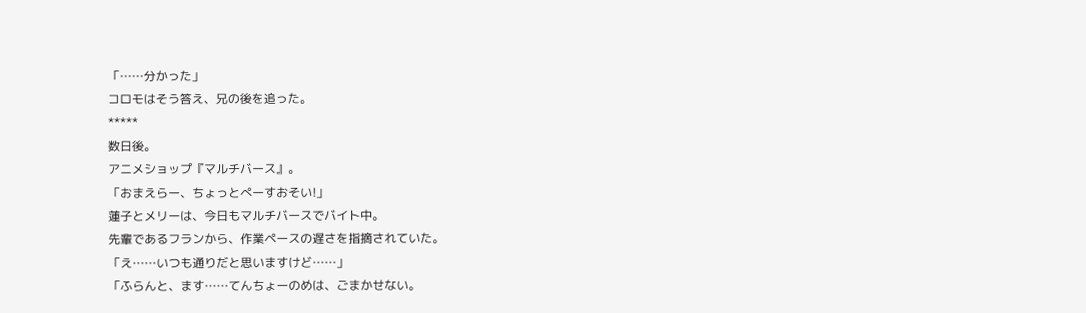「……分かった」
コロモはそう答え、兄の後を追った。
*****
数日後。
アニメショップ『マルチバース』。
「おまえらー、ちょっとぺーすおそい!」
蓮子とメリーは、今日もマルチバースでバイト中。
先輩であるフランから、作業ペースの遅さを指摘されていた。
「え……いつも通りだと思いますけど……」
「ふらんと、ます……てんちょーのめは、ごまかせない。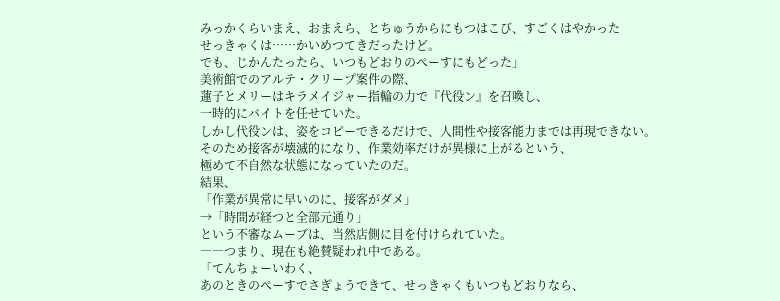みっかくらいまえ、おまえら、とちゅうからにもつはこび、すごくはやかった
せっきゃくは……かいめつてきだったけど。
でも、じかんたったら、いつもどおりのぺーすにもどった」
美術館でのアルテ・クリープ案件の際、
蓮子とメリーはキラメイジャー指輪の力で『代役ン』を召喚し、
一時的にバイトを任せていた。
しかし代役ンは、姿をコピーできるだけで、人間性や接客能力までは再現できない。
そのため接客が壊滅的になり、作業効率だけが異様に上がるという、
極めて不自然な状態になっていたのだ。
結果、
「作業が異常に早いのに、接客がダメ」
→「時間が経つと全部元通り」
という不審なムーブは、当然店側に目を付けられていた。
――つまり、現在も絶賛疑われ中である。
「てんちょーいわく、
あのときのぺーすでさぎょうできて、せっきゃくもいつもどおりなら、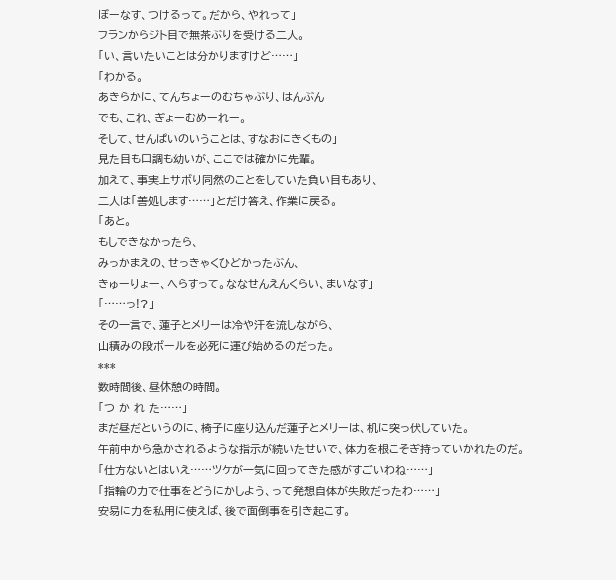ぼーなす、つけるって。だから、やれって」
フランからジト目で無茶ぶりを受ける二人。
「い、言いたいことは分かりますけど……」
「わかる。
あきらかに、てんちょーのむちゃぶり、はんぶん
でも、これ、ぎょーむめーれー。
そして、せんぱいのいうことは、すなおにきくもの」
見た目も口調も幼いが、ここでは確かに先輩。
加えて、事実上サボり同然のことをしていた負い目もあり、
二人は「善処します……」とだけ答え、作業に戻る。
「あと。
もしできなかったら、
みっかまえの、せっきゃくひどかったぶん、
きゅーりょー、へらすって。ななせんえんくらい、まいなす」
「……っ!?」
その一言で、蓮子とメリーは冷や汗を流しながら、
山積みの段ボールを必死に運び始めるのだった。
***
数時間後、昼休憩の時間。
「つ か れ た……」
まだ昼だというのに、椅子に座り込んだ蓮子とメリーは、机に突っ伏していた。
午前中から急かされるような指示が続いたせいで、体力を根こそぎ持っていかれたのだ。
「仕方ないとはいえ……ツケが一気に回ってきた感がすごいわね……」
「指輪の力で仕事をどうにかしよう、って発想自体が失敗だったわ……」
安易に力を私用に使えば、後で面倒事を引き起こす。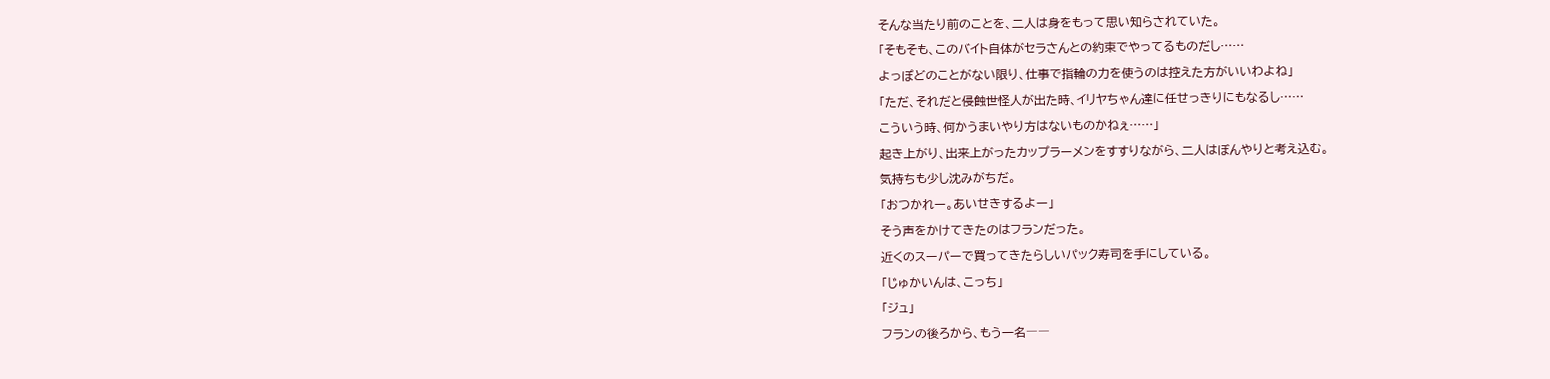そんな当たり前のことを、二人は身をもって思い知らされていた。
「そもそも、このバイト自体がセラさんとの約束でやってるものだし……
よっぽどのことがない限り、仕事で指輪の力を使うのは控えた方がいいわよね」
「ただ、それだと侵蝕世怪人が出た時、イリヤちゃん達に任せっきりにもなるし……
こういう時、何かうまいやり方はないものかねぇ……」
起き上がり、出来上がったカップラーメンをすすりながら、二人はぼんやりと考え込む。
気持ちも少し沈みがちだ。
「おつかれー。あいせきするよー」
そう声をかけてきたのはフランだった。
近くのスーパーで買ってきたらしいパック寿司を手にしている。
「じゅかいんは、こっち」
「ジュ」
フランの後ろから、もう一名――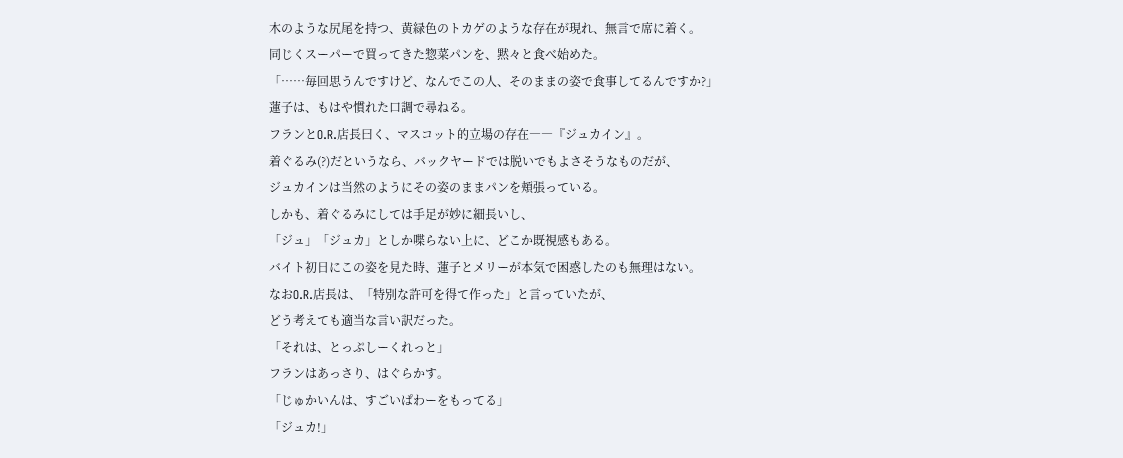木のような尻尾を持つ、黄緑色のトカゲのような存在が現れ、無言で席に着く。
同じくスーパーで買ってきた惣菜パンを、黙々と食べ始めた。
「……毎回思うんですけど、なんでこの人、そのままの姿で食事してるんですか?」
蓮子は、もはや慣れた口調で尋ねる。
フランとO.R.店長曰く、マスコット的立場の存在――『ジュカイン』。
着ぐるみ(?)だというなら、バックヤードでは脱いでもよさそうなものだが、
ジュカインは当然のようにその姿のままパンを頬張っている。
しかも、着ぐるみにしては手足が妙に細長いし、
「ジュ」「ジュカ」としか喋らない上に、どこか既視感もある。
バイト初日にこの姿を見た時、蓮子とメリーが本気で困惑したのも無理はない。
なおO.R.店長は、「特別な許可を得て作った」と言っていたが、
どう考えても適当な言い訳だった。
「それは、とっぷしーくれっと」
フランはあっさり、はぐらかす。
「じゅかいんは、すごいぱわーをもってる」
「ジュカ!」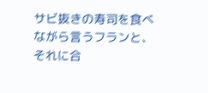サビ抜きの寿司を食べながら言うフランと、
それに合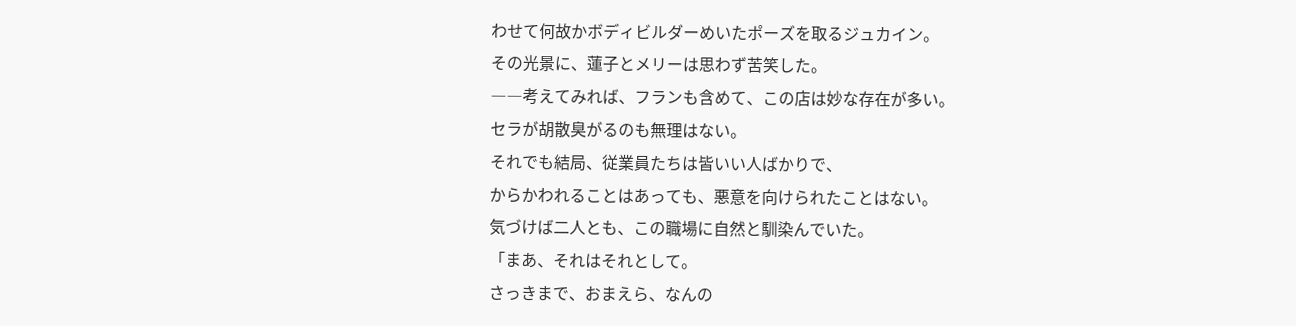わせて何故かボディビルダーめいたポーズを取るジュカイン。
その光景に、蓮子とメリーは思わず苦笑した。
――考えてみれば、フランも含めて、この店は妙な存在が多い。
セラが胡散臭がるのも無理はない。
それでも結局、従業員たちは皆いい人ばかりで、
からかわれることはあっても、悪意を向けられたことはない。
気づけば二人とも、この職場に自然と馴染んでいた。
「まあ、それはそれとして。
さっきまで、おまえら、なんの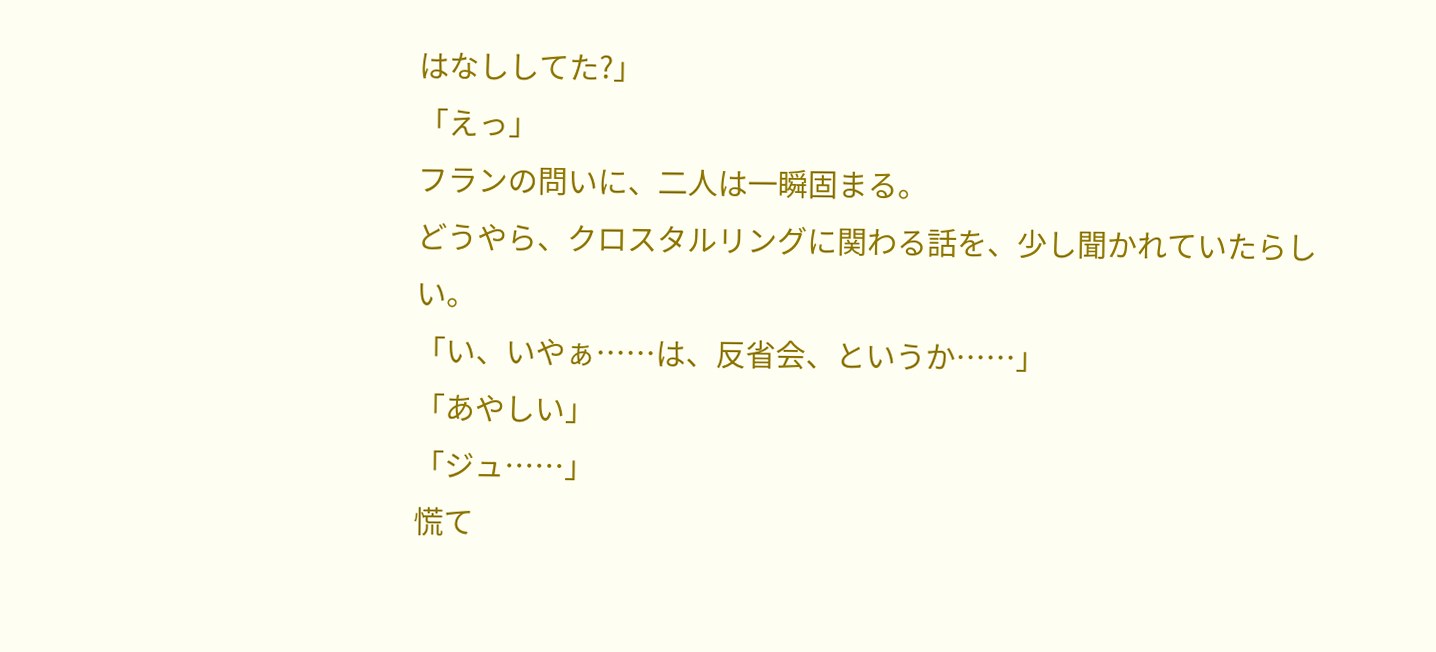はなししてた?」
「えっ」
フランの問いに、二人は一瞬固まる。
どうやら、クロスタルリングに関わる話を、少し聞かれていたらしい。
「い、いやぁ……は、反省会、というか……」
「あやしい」
「ジュ……」
慌て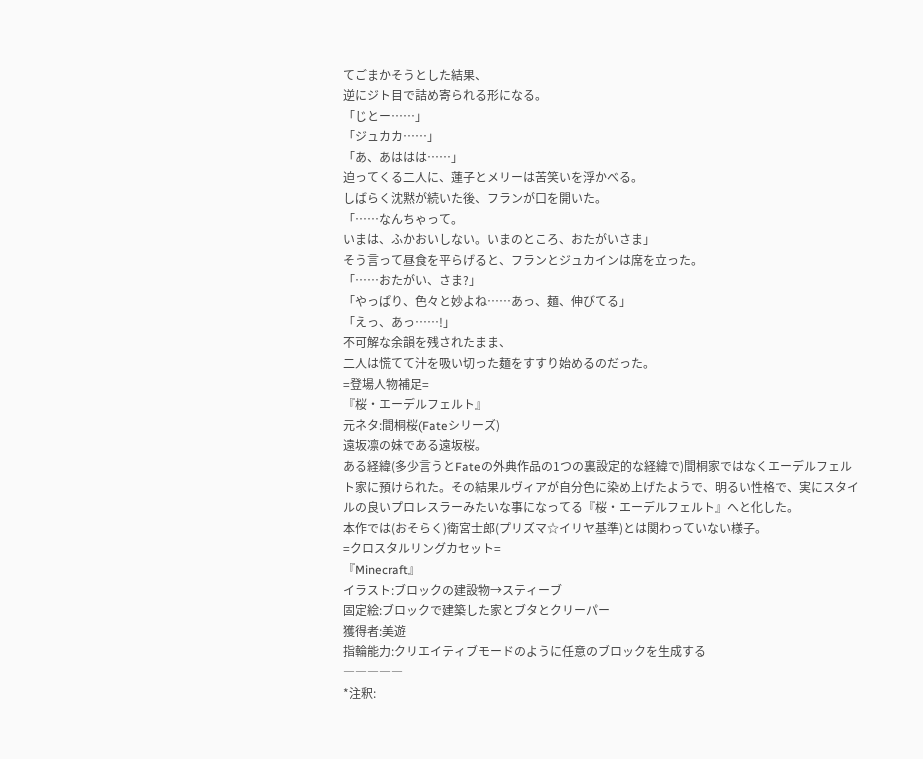てごまかそうとした結果、
逆にジト目で詰め寄られる形になる。
「じとー……」
「ジュカカ……」
「あ、あははは……」
迫ってくる二人に、蓮子とメリーは苦笑いを浮かべる。
しばらく沈黙が続いた後、フランが口を開いた。
「……なんちゃって。
いまは、ふかおいしない。いまのところ、おたがいさま」
そう言って昼食を平らげると、フランとジュカインは席を立った。
「……おたがい、さま?」
「やっぱり、色々と妙よね……あっ、麺、伸びてる」
「えっ、あっ……!」
不可解な余韻を残されたまま、
二人は慌てて汁を吸い切った麺をすすり始めるのだった。
=登場人物補足=
『桜・エーデルフェルト』
元ネタ:間桐桜(Fateシリーズ)
遠坂凛の妹である遠坂桜。
ある経緯(多少言うとFateの外典作品の1つの裏設定的な経緯で)間桐家ではなくエーデルフェルト家に預けられた。その結果ルヴィアが自分色に染め上げたようで、明るい性格で、実にスタイルの良いプロレスラーみたいな事になってる『桜・エーデルフェルト』へと化した。
本作では(おそらく)衛宮士郎(プリズマ☆イリヤ基準)とは関わっていない様子。
=クロスタルリングカセット=
『Minecraft』
イラスト:ブロックの建設物→スティーブ
固定絵:ブロックで建築した家とブタとクリーパー
獲得者:美遊
指輪能力:クリエイティブモードのように任意のブロックを生成する
―――――
*注釈: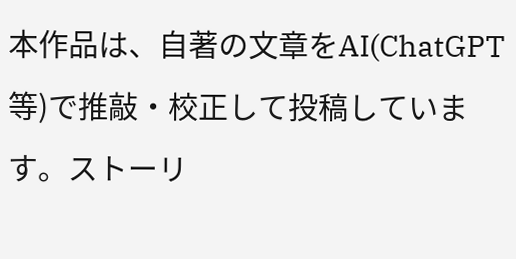本作品は、自著の文章をAI(ChatGPT等)で推敲・校正して投稿しています。ストーリ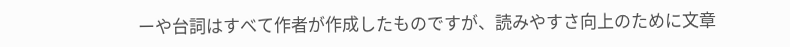ーや台詞はすべて作者が作成したものですが、読みやすさ向上のために文章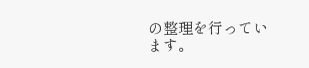の整理を行っています。